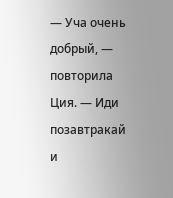— Уча очень добрый, — повторила Ция. — Иди позавтракай и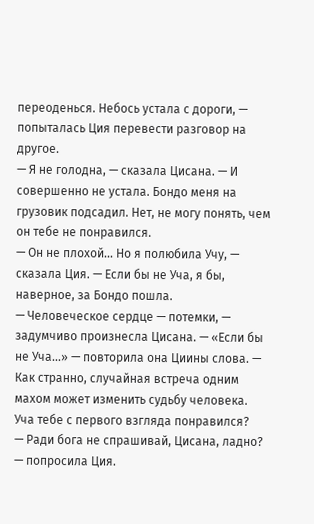переоденься. Небось устала с дороги, — попыталась Ция перевести разговор на другое.
— Я не голодна, — сказала Цисана. — И совершенно не устала. Бондо меня на грузовик подсадил. Нет, не могу понять, чем он тебе не понравился.
— Он не плохой... Но я полюбила Учу, — сказала Ция. — Если бы не Уча, я бы, наверное, за Бондо пошла.
— Человеческое сердце — потемки, — задумчиво произнесла Цисана. — «Если бы не Уча...» — повторила она Циины слова. — Как странно, случайная встреча одним махом может изменить судьбу человека. Уча тебе с первого взгляда понравился?
— Ради бога не спрашивай, Цисана, ладно? — попросила Ция.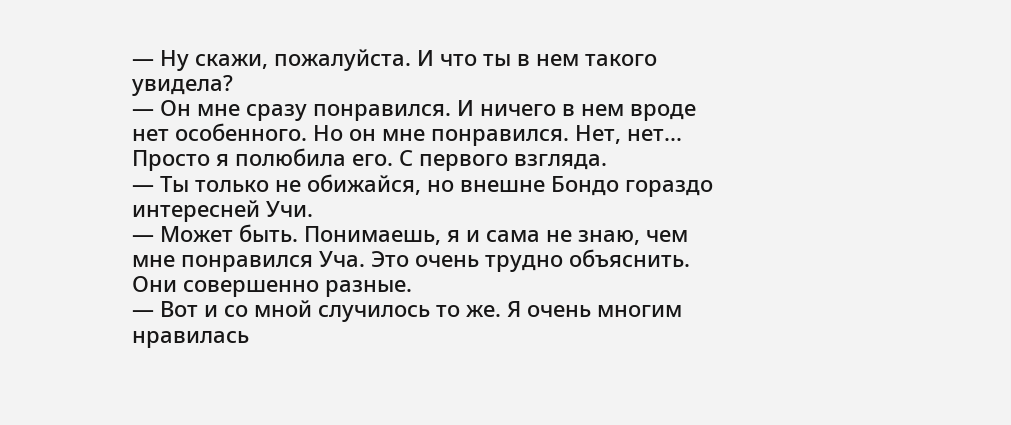— Ну скажи, пожалуйста. И что ты в нем такого увидела?
— Он мне сразу понравился. И ничего в нем вроде нет особенного. Но он мне понравился. Нет, нет... Просто я полюбила его. С первого взгляда.
— Ты только не обижайся, но внешне Бондо гораздо интересней Учи.
— Может быть. Понимаешь, я и сама не знаю, чем мне понравился Уча. Это очень трудно объяснить. Они совершенно разные.
— Вот и со мной случилось то же. Я очень многим нравилась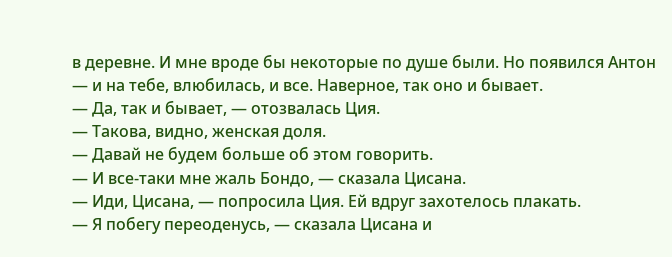в деревне. И мне вроде бы некоторые по душе были. Но появился Антон — и на тебе, влюбилась, и все. Наверное, так оно и бывает.
— Да, так и бывает, — отозвалась Ция.
— Такова, видно, женская доля.
— Давай не будем больше об этом говорить.
— И все-таки мне жаль Бондо, — сказала Цисана.
— Иди, Цисана, — попросила Ция. Ей вдруг захотелось плакать.
— Я побегу переоденусь, — сказала Цисана и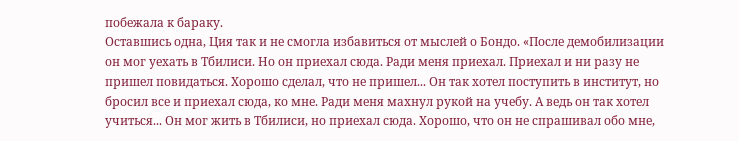побежала к бараку.
Оставшись одна, Ция так и не смогла избавиться от мыслей о Бондо. «После демобилизации он мог уехать в Тбилиси. Но он приехал сюда. Ради меня приехал. Приехал и ни разу не пришел повидаться. Хорошо сделал, что не пришел... Он так хотел поступить в институт, но бросил все и приехал сюда, ко мне. Ради меня махнул рукой на учебу. А ведь он так хотел учиться... Он мог жить в Тбилиси, но приехал сюда. Хорошо, что он не спрашивал обо мне,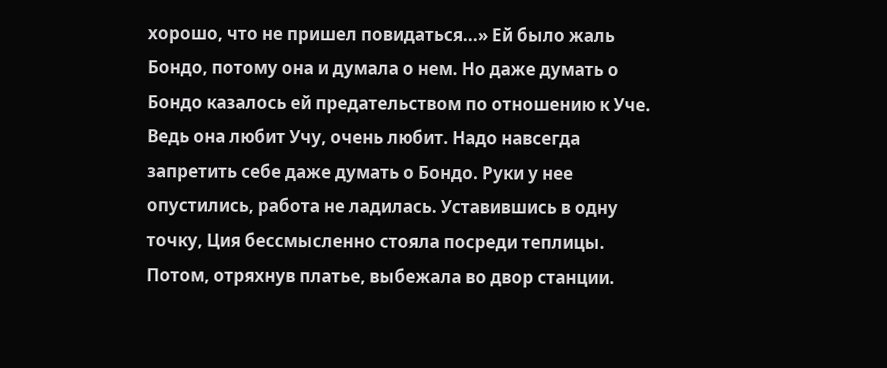хорошо, что не пришел повидаться...» Ей было жаль Бондо, потому она и думала о нем. Но даже думать о Бондо казалось ей предательством по отношению к Уче. Ведь она любит Учу, очень любит. Надо навсегда запретить себе даже думать о Бондо. Руки у нее опустились, работа не ладилась. Уставившись в одну точку, Ция бессмысленно стояла посреди теплицы. Потом, отряхнув платье, выбежала во двор станции.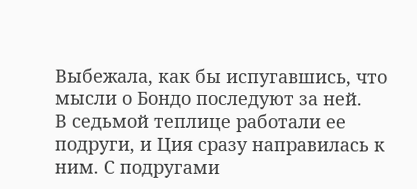Выбежала, как бы испугавшись, что мысли о Бондо последуют за ней.
В седьмой теплице работали ее подруги, и Ция сразу направилась к ним. С подругами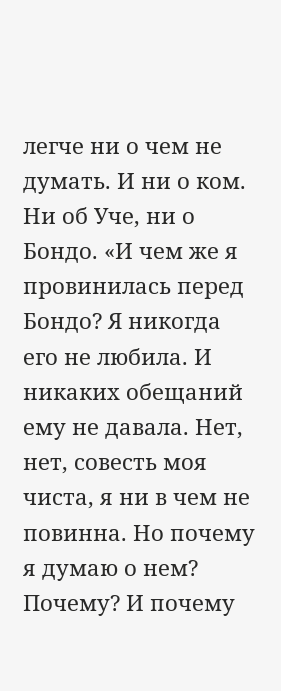легче ни о чем не думать. И ни о ком. Ни об Уче, ни о Бондо. «И чем же я провинилась перед Бондо? Я никогда его не любила. И никаких обещаний ему не давала. Нет, нет, совесть моя чиста, я ни в чем не повинна. Но почему я думаю о нем? Почему? И почему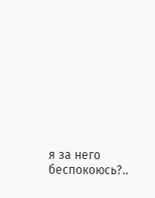я за него беспокоюсь?..